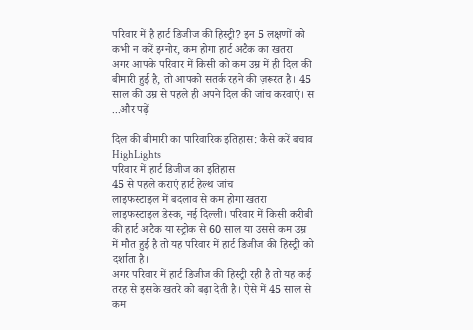परिवार में है हार्ट डिजीज की हिस्ट्री? इन 5 लक्षणों को कभी न करें इग्नोर, कम होगा हार्ट अटैक का खतरा
अगर आपके परिवार में किसी को कम उम्र में ही दिल की बीमारी हुई है, तो आपको सतर्क रहने की ज़रूरत है। 45 साल की उम्र से पहले ही अपने दिल की जांच करवाएं। स ...और पढ़ें

दिल की बीमारी का पारिवारिक इतिहास: कैसे करें बचाव
HighLights
परिवार में हार्ट डिजीज का इतिहास
45 से पहले कराएं हार्ट हेल्थ जांच
लाइफस्टाइल में बदलाव से कम होगा खतरा
लाइफस्टाइल डेस्क, नई दिल्ली। परिवार में किसी करीबी की हार्ट अटैक या स्ट्रोक से 60 साल या उससे कम उम्र में मौत हुई है तो यह परिवार में हार्ट डिजीज की हिस्ट्री को दर्शाता है।
अगर परिवार में हार्ट डिजीज की हिस्ट्री रही है तो यह कई तरह से इसके खतरे को बढ़ा देती है। ऐसे में 45 साल से कम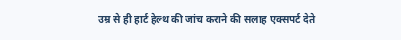उम्र से ही हार्ट हेल्थ की जांच कराने की सलाह एक्सपर्ट देते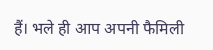हैं। भले ही आप अपनी फैमिली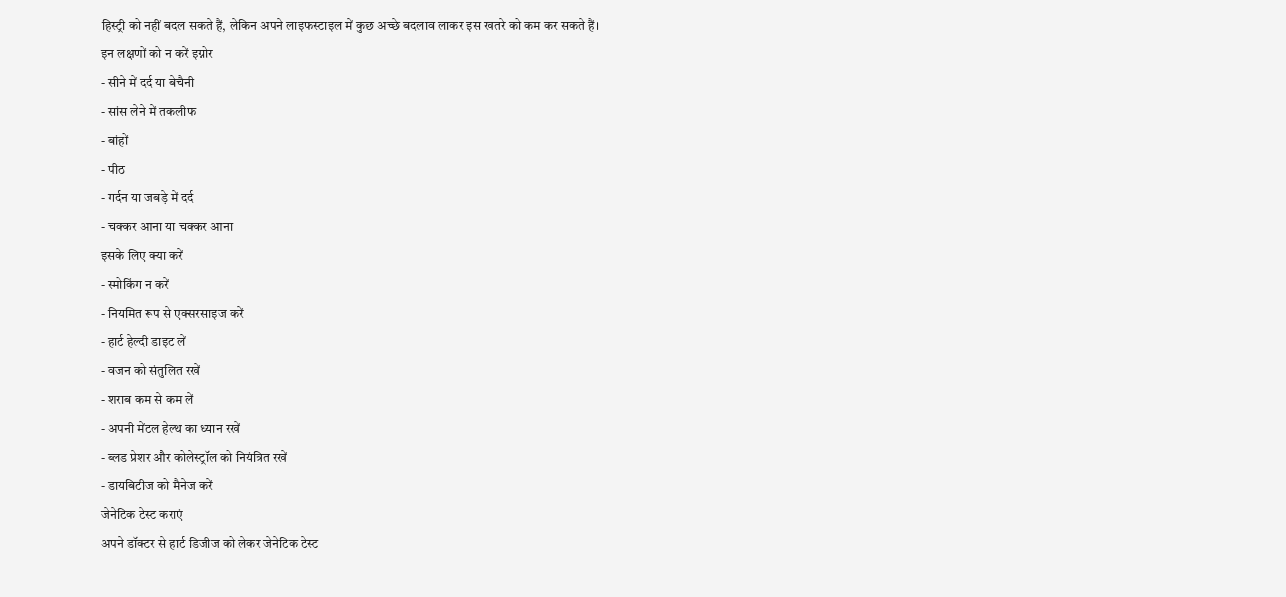हिस्ट्री को नहीं बदल सकते हैं, लेकिन अपने लाइफस्टाइल में कुछ अच्छे बदलाव लाकर इस खतरे को कम कर सकते हैं।
इन लक्षणों को न करें इग्नोर
- सीने में दर्द या बेचैनी
- सांस लेने में तकलीफ
- बांहों
- पीठ
- गर्दन या जबड़े में दर्द
- चक्कर आना या चक्कर आना
इसके लिए क्या करें
- स्मोकिंग न करें
- नियमित रूप से एक्सरसाइज करें
- हार्ट हेल्दी डाइट लें
- वजन को संतुलित रखें
- शराब कम से कम लें
- अपनी मेंटल हेल्थ का ध्यान रखें
- ब्लड प्रेशर और कोलेस्ट्रॉल को नियंत्रित रखें
- डायबिटीज को मैनेज करें
जेनेटिक टेस्ट कराएं
अपने डॉक्टर से हार्ट डिजीज को लेकर जेनेटिक टेस्ट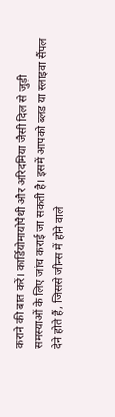कराने की बात करें। कार्डियोमायोपैथी और अरिदमिया जैसी दिल से जुड़ी समस्याओं के लिए जांच कराई जा सकती है। इसमें आपको ब्लड या स्लाइवा सैंपल देने होते हैं, जिससे जीन्स में होने वाले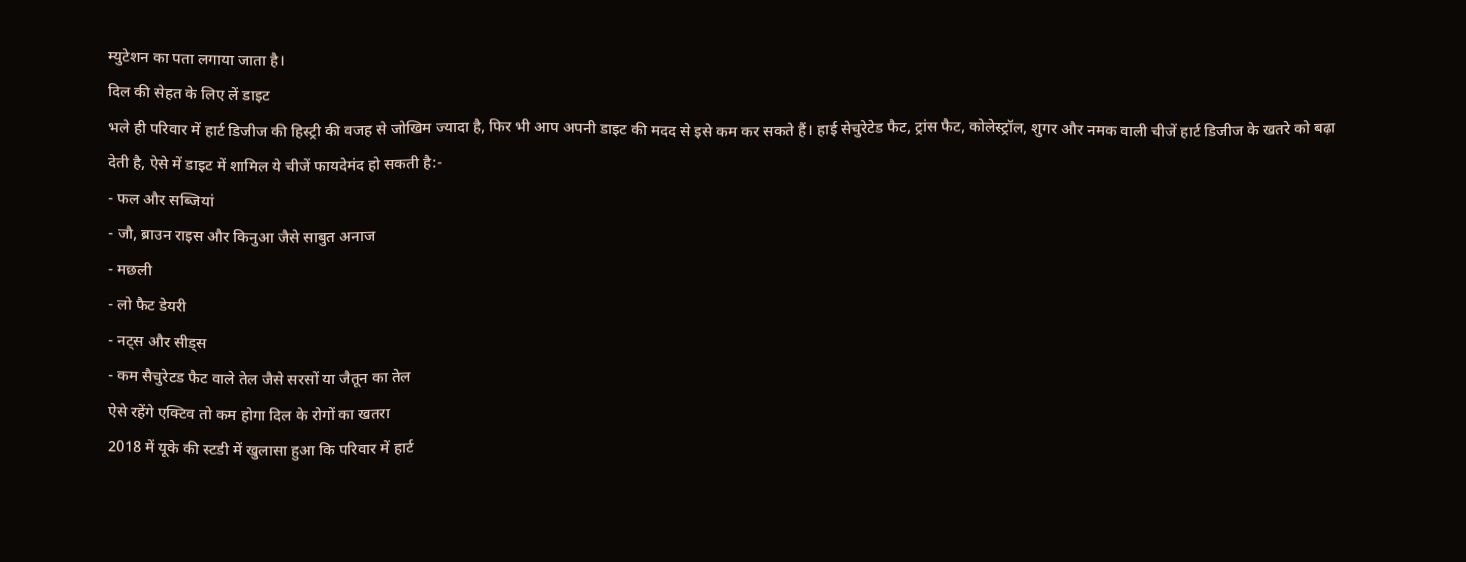म्युटेशन का पता लगाया जाता है।
दिल की सेहत के लिए लें डाइट
भले ही परिवार में हार्ट डिजीज की हिस्ट्री की वजह से जोखिम ज्यादा है, फिर भी आप अपनी डाइट की मदद से इसे कम कर सकते हैं। हाई सेचुरेटेड फैट, ट्रांस फैट, कोलेस्ट्रॉल, शुगर और नमक वाली चीजें हार्ट डिजीज के खतरे को बढ़ा देती है, ऐसे में डाइट में शामिल ये चीजें फायदेमंद हो सकती है:-
- फल और सब्जियां
- जौ, ब्राउन राइस और किनुआ जैसे साबुत अनाज
- मछली
- लो फैट डेयरी
- नट्स और सीड्स
- कम सैचुरेटड फैट वाले तेल जैसे सरसों या जैतून का तेल
ऐसे रहेंगे एक्टिव तो कम होगा दिल के रोगों का खतरा
2018 में यूके की स्टडी में खुलासा हुआ कि परिवार में हार्ट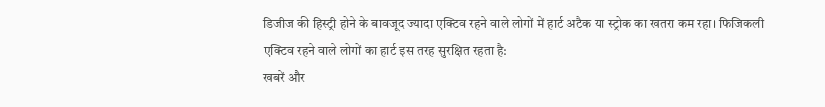डिजीज की हिस्ट्री होने के बावजूद ज्यादा एक्टिव रहने वाले लोगों में हार्ट अटैक या स्ट्रोक का खतरा कम रहा। फिजिकली एक्टिव रहने वाले लोगों का हार्ट इस तरह सुरक्षित रहता है:
खबरें और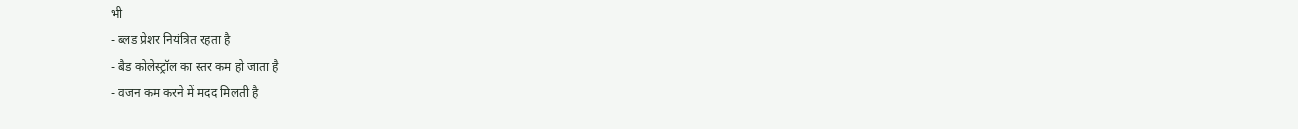भी
- ब्लड प्रेशर नियंत्रित रहता है
- बैड कोलेस्ट्रॉल का स्तर कम हो जाता है
- वजन कम करने में मदद मिलती है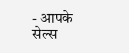- आपके सेल्स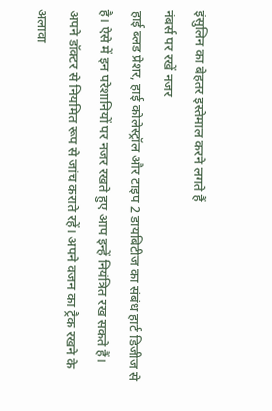इंसुलिन का बेहतर इस्तेमाल करने लगते हैं
नंबर्स पर रखें नजर
हाई ब्लड प्रेशर, हाई कोलेस्ट्रॉल और टाइप 2 डायबिटीज का संबंध हार्ट डिजीज से है। ऐसे में इन परेशानियों पर नजर रखते हुए आप इन्हें नियंत्रित रख सकते हैं। अपने डॉक्टर से नियमित रूप से जांच कराते रहें। अपने वजन का ट्रैक रखने के अलावा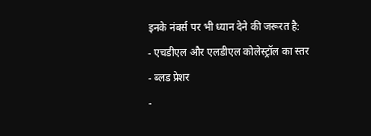इनके नंबर्स पर भी ध्यान देने की जरूरत है:
- एचडीएल और एलडीएल कोलेस्ट्रॉल का स्तर
- ब्लड प्रेशर
-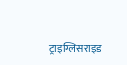ट्राइग्लिसराइड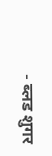- ब्लड शुगर